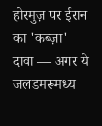होरमुज़ पर ईरान का 'कब्ज़ा' दावा — अगर ये जलडमरूमध्य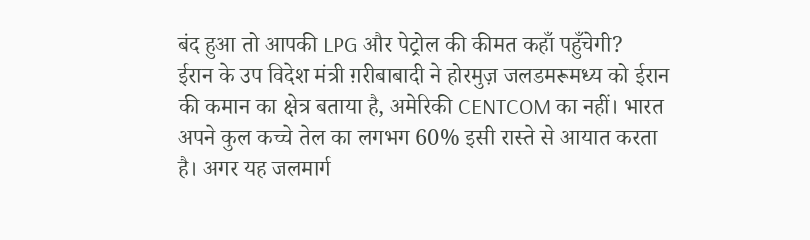बंद हुआ तो आपकी LPG और पेट्रोल की कीमत कहाँ पहुँचेगी?
ईरान के उप विदेश मंत्री ग़रीबाबादी ने होरमुज़ जलडमरूमध्य को ईरान की कमान का क्षेत्र बताया है, अमेरिकी CENTCOM का नहीं। भारत अपने कुल कच्चे तेल का लगभग 60% इसी रास्ते से आयात करता है। अगर यह जलमार्ग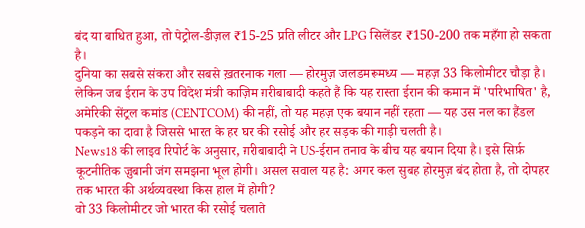बंद या बाधित हुआ, तो पेट्रोल-डीज़ल ₹15-25 प्रति लीटर और LPG सिलेंडर ₹150-200 तक महँगा हो सकता है।
दुनिया का सबसे संकरा और सबसे ख़तरनाक गला — होरमुज़ जलडमरूमध्य — महज़ 33 किलोमीटर चौड़ा है। लेकिन जब ईरान के उप विदेश मंत्री काज़िम ग़रीबाबादी कहते हैं कि यह रास्ता ईरान की कमान में 'परिभाषित' है, अमेरिकी सेंट्रल कमांड (CENTCOM) की नहीं, तो यह महज़ एक बयान नहीं रहता — यह उस नल का हैंडल पकड़ने का दावा है जिससे भारत के हर घर की रसोई और हर सड़क की गाड़ी चलती है।
News18 की लाइव रिपोर्ट के अनुसार, ग़रीबाबादी ने US-ईरान तनाव के बीच यह बयान दिया है। इसे सिर्फ़ कूटनीतिक ज़ुबानी जंग समझना भूल होगी। असल सवाल यह है: अगर कल सुबह होरमुज़ बंद होता है, तो दोपहर तक भारत की अर्थव्यवस्था किस हाल में होगी?
वो 33 किलोमीटर जो भारत की रसोई चलाते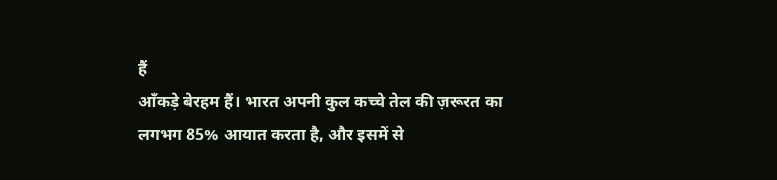हैं
आँकड़े बेरहम हैं। भारत अपनी कुल कच्चे तेल की ज़रूरत का लगभग 85% आयात करता है, और इसमें से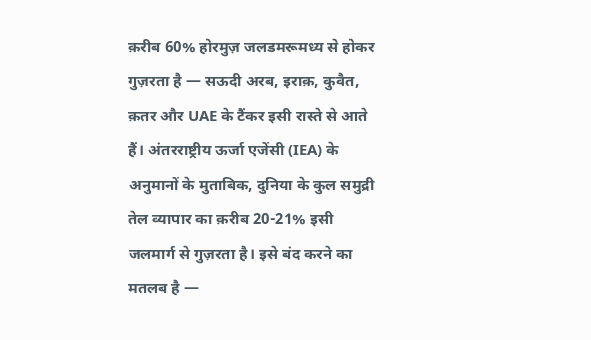क़रीब 60% होरमुज़ जलडमरूमध्य से होकर गुज़रता है — सऊदी अरब, इराक़, कुवैत, क़तर और UAE के टैंकर इसी रास्ते से आते हैं। अंतरराष्ट्रीय ऊर्जा एजेंसी (IEA) के अनुमानों के मुताबिक, दुनिया के कुल समुद्री तेल व्यापार का क़रीब 20-21% इसी जलमार्ग से गुज़रता है। इसे बंद करने का मतलब है —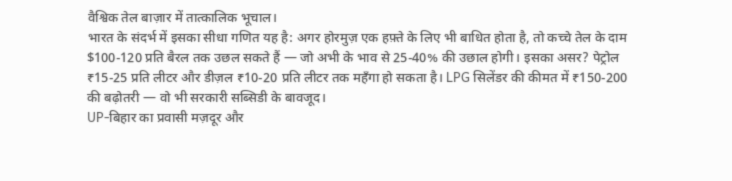वैश्विक तेल बाज़ार में तात्कालिक भूचाल।
भारत के संदर्भ में इसका सीधा गणित यह है: अगर होरमुज़ एक हफ़्ते के लिए भी बाधित होता है, तो कच्चे तेल के दाम $100-120 प्रति बैरल तक उछल सकते हैं — जो अभी के भाव से 25-40% की उछाल होगी। इसका असर? पेट्रोल ₹15-25 प्रति लीटर और डीज़ल ₹10-20 प्रति लीटर तक महँगा हो सकता है। LPG सिलेंडर की कीमत में ₹150-200 की बढ़ोतरी — वो भी सरकारी सब्सिडी के बावजूद।
UP-बिहार का प्रवासी मज़दूर और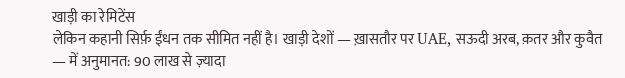खाड़ी का रेमिटेंस
लेकिन कहानी सिर्फ़ ईंधन तक सीमित नहीं है। खाड़ी देशों — ख़ासतौर पर UAE, सऊदी अरब, क़तर और कुवैत — में अनुमानत: 90 लाख से ज़्यादा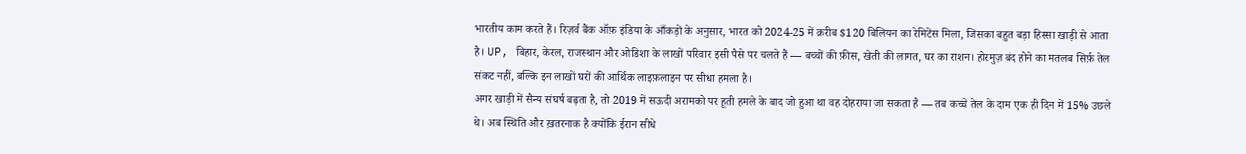भारतीय काम करते हैं। रिज़र्व बैंक ऑफ़ इंडिया के आँकड़ों के अनुसार, भारत को 2024-25 में क़रीब $120 बिलियन का रेमिटेंस मिला, जिसका बहुत बड़ा हिस्सा खाड़ी से आता है। UP, बिहार, केरल, राजस्थान और ओडिशा के लाखों परिवार इसी पैसे पर चलते हैं — बच्चों की फ़ीस, खेती की लागत, घर का राशन। होरमुज़ बंद होने का मतलब सिर्फ़ तेल संकट नहीं, बल्कि इन लाखों घरों की आर्थिक लाइफ़लाइन पर सीधा हमला है।
अगर खाड़ी में सैन्य संघर्ष बढ़ता है, तो 2019 में सऊदी अरामको पर हूती हमले के बाद जो हुआ था वह दोहराया जा सकता है — तब कच्चे तेल के दाम एक ही दिन में 15% उछले थे। अब स्थिति और ख़तरनाक है क्योंकि ईरान सीधे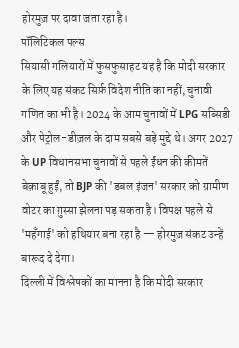होरमुज़ पर दावा जता रहा है।
पॉलिटिकल पल्स
सियासी गलियारों में फुसफुसाहट यह है कि मोदी सरकार के लिए यह संकट सिर्फ़ विदेश नीति का नहीं, चुनावी गणित का भी है। 2024 के आम चुनावों में LPG सब्सिडी और पेट्रोल-डीज़ल के दाम सबसे बड़े मुद्दे थे। अगर 2027 के UP विधानसभा चुनावों से पहले ईंधन की कीमतें बेक़ाबू हुईं, तो BJP की 'डबल इंजन' सरकार को ग्रामीण वोटर का ग़ुस्सा झेलना पड़ सकता है। विपक्ष पहले से 'महँगाई' को हथियार बना रहा है — होरमुज़ संकट उन्हें बारूद दे देगा।
दिल्ली में विश्लेषकों का मानना है कि मोदी सरकार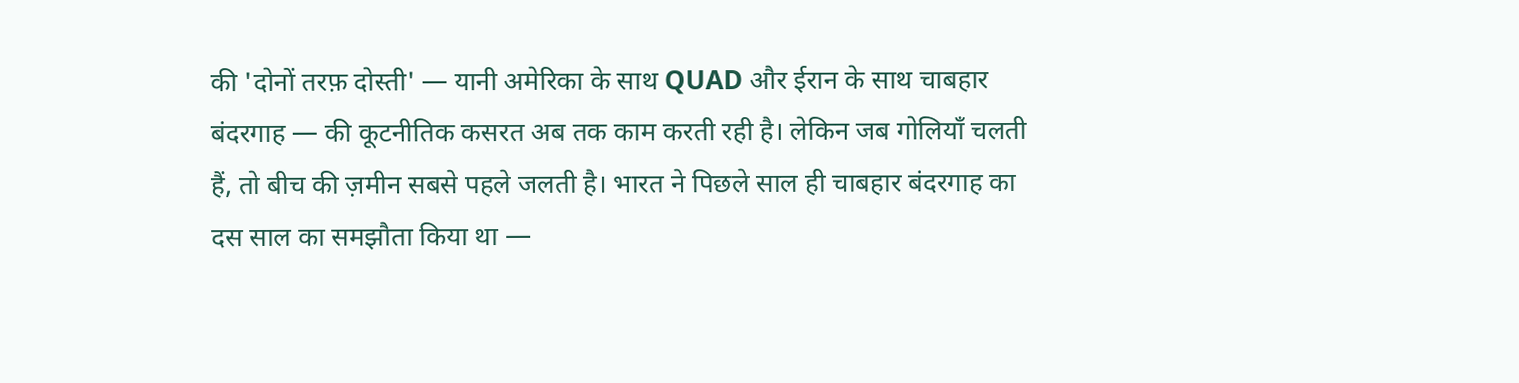की 'दोनों तरफ़ दोस्ती' — यानी अमेरिका के साथ QUAD और ईरान के साथ चाबहार बंदरगाह — की कूटनीतिक कसरत अब तक काम करती रही है। लेकिन जब गोलियाँ चलती हैं, तो बीच की ज़मीन सबसे पहले जलती है। भारत ने पिछले साल ही चाबहार बंदरगाह का दस साल का समझौता किया था —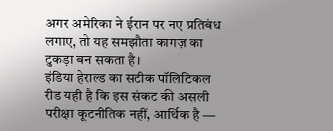अगर अमेरिका ने ईरान पर नए प्रतिबंध लगाए, तो यह समझौता कागज़ का टुकड़ा बन सकता है।
इंडिया हेराल्ड का सटीक पॉलिटिकल रीड यही है कि इस संकट की असली परीक्षा कूटनीतिक नहीं, आर्थिक है —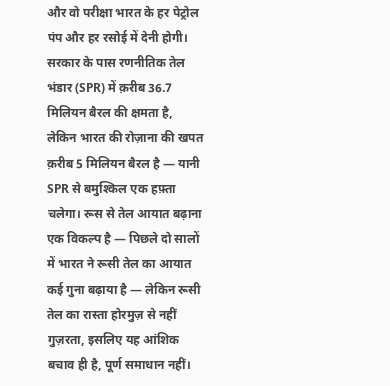और वो परीक्षा भारत के हर पेट्रोल पंप और हर रसोई में देनी होगी। सरकार के पास रणनीतिक तेल भंडार (SPR) में क़रीब 36.7 मिलियन बैरल की क्षमता है, लेकिन भारत की रोज़ाना की खपत क़रीब 5 मिलियन बैरल है — यानी SPR से बमुश्किल एक हफ़्ता चलेगा। रूस से तेल आयात बढ़ाना एक विकल्प है — पिछले दो सालों में भारत ने रूसी तेल का आयात कई गुना बढ़ाया है — लेकिन रूसी तेल का रास्ता होरमुज़ से नहीं गुज़रता, इसलिए यह आंशिक बचाव ही है, पूर्ण समाधान नहीं।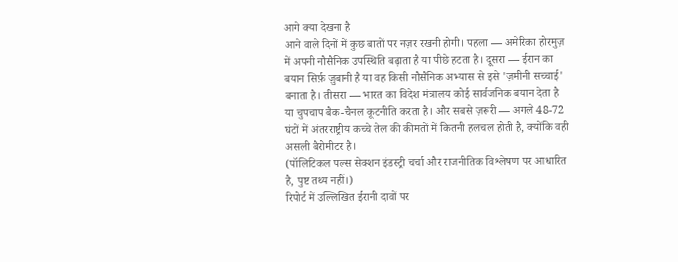आगे क्या देखना है
आने वाले दिनों में कुछ बातों पर नज़र रखनी होगी। पहला — अमेरिका होरमुज़ में अपनी नौसैनिक उपस्थिति बढ़ाता है या पीछे हटता है। दूसरा — ईरान का बयान सिर्फ़ ज़ुबानी है या वह किसी नौसैनिक अभ्यास से इसे 'ज़मीनी सच्चाई' बनाता है। तीसरा — भारत का विदेश मंत्रालय कोई सार्वजनिक बयान देता है या चुपचाप बैक-चैनल कूटनीति करता है। और सबसे ज़रूरी — अगले 48-72 घंटों में अंतरराष्ट्रीय कच्चे तेल की कीमतों में कितनी हलचल होती है, क्योंकि वही असली बैरोमीटर है।
(पॉलिटिकल पल्स सेक्शन इंडस्ट्री चर्चा और राजनीतिक विश्लेषण पर आधारित है, पुष्ट तथ्य नहीं।)
रिपोर्ट में उल्लिखित ईरानी दावों पर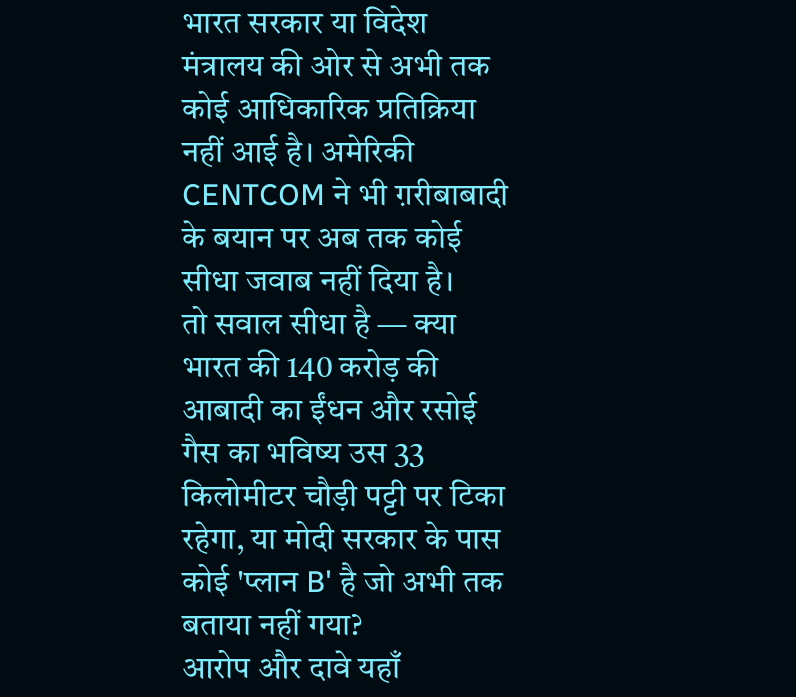भारत सरकार या विदेश मंत्रालय की ओर से अभी तक कोई आधिकारिक प्रतिक्रिया नहीं आई है। अमेरिकी CENTCOM ने भी ग़रीबाबादी के बयान पर अब तक कोई सीधा जवाब नहीं दिया है।
तो सवाल सीधा है — क्या भारत की 140 करोड़ की आबादी का ईंधन और रसोई गैस का भविष्य उस 33 किलोमीटर चौड़ी पट्टी पर टिका रहेगा, या मोदी सरकार के पास कोई 'प्लान B' है जो अभी तक बताया नहीं गया?
आरोप और दावे यहाँ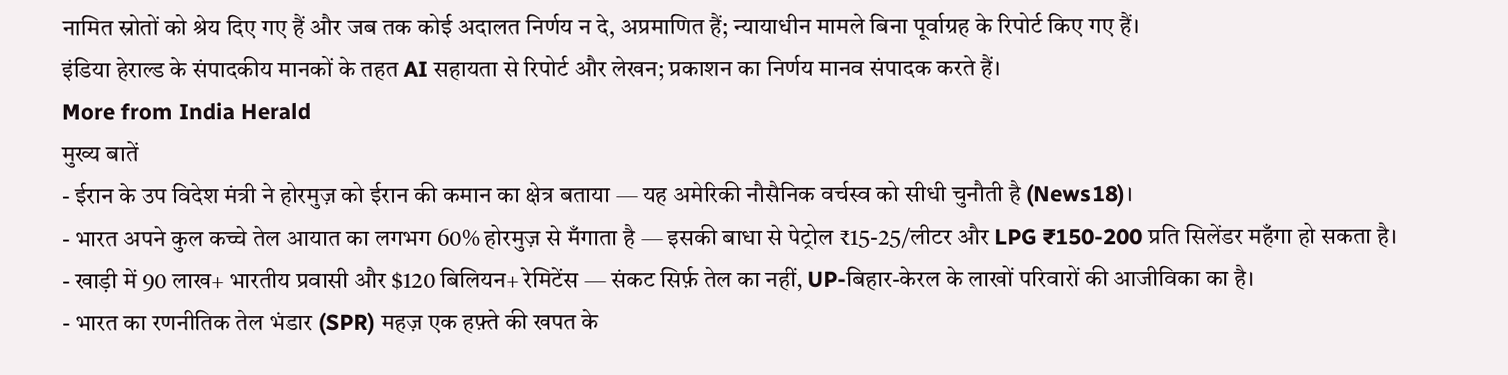नामित स्रोतों को श्रेय दिए गए हैं और जब तक कोई अदालत निर्णय न दे, अप्रमाणित हैं; न्यायाधीन मामले बिना पूर्वाग्रह के रिपोर्ट किए गए हैं।
इंडिया हेराल्ड के संपादकीय मानकों के तहत AI सहायता से रिपोर्ट और लेखन; प्रकाशन का निर्णय मानव संपादक करते हैं।
More from India Herald
मुख्य बातें
- ईरान के उप विदेश मंत्री ने होरमुज़ को ईरान की कमान का क्षेत्र बताया — यह अमेरिकी नौसैनिक वर्चस्व को सीधी चुनौती है (News18)।
- भारत अपने कुल कच्चे तेल आयात का लगभग 60% होरमुज़ से मँगाता है — इसकी बाधा से पेट्रोल ₹15-25/लीटर और LPG ₹150-200 प्रति सिलेंडर महँगा हो सकता है।
- खाड़ी में 90 लाख+ भारतीय प्रवासी और $120 बिलियन+ रेमिटेंस — संकट सिर्फ़ तेल का नहीं, UP-बिहार-केरल के लाखों परिवारों की आजीविका का है।
- भारत का रणनीतिक तेल भंडार (SPR) महज़ एक हफ़्ते की खपत के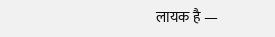लायक है —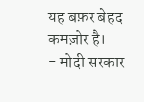यह बफ़र बेहद कमज़ोर है।
- मोदी सरकार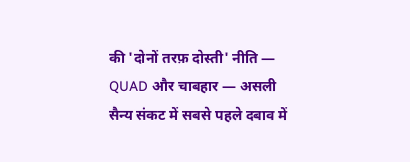की 'दोनों तरफ़ दोस्ती' नीति — QUAD और चाबहार — असली सैन्य संकट में सबसे पहले दबाव में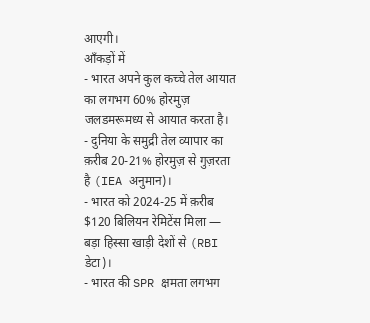आएगी।
आँकड़ों में
- भारत अपने कुल कच्चे तेल आयात का लगभग 60% होरमुज़ जलडमरूमध्य से आयात करता है।
- दुनिया के समुद्री तेल व्यापार का क़रीब 20-21% होरमुज़ से गुज़रता है (IEA अनुमान)।
- भारत को 2024-25 में क़रीब $120 बिलियन रेमिटेंस मिला — बड़ा हिस्सा खाड़ी देशों से (RBI डेटा)।
- भारत की SPR क्षमता लगभग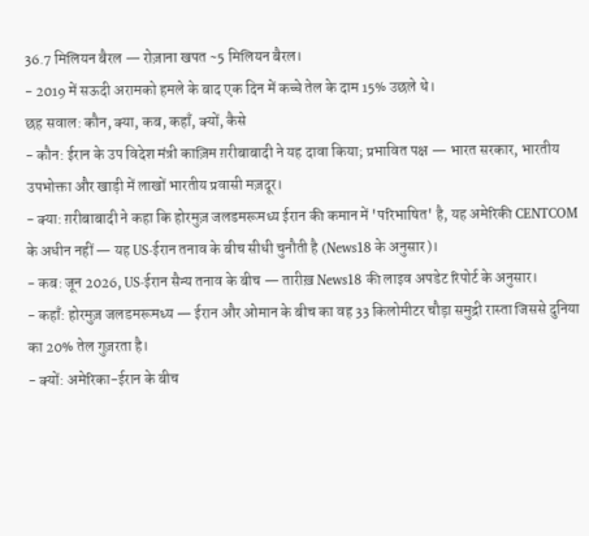36.7 मिलियन बैरल — रोज़ाना खपत ~5 मिलियन बैरल।
- 2019 में सऊदी अरामको हमले के बाद एक दिन में कच्चे तेल के दाम 15% उछले थे।
छह सवाल: कौन, क्या, कब, कहाँ, क्यों, कैसे
- कौन: ईरान के उप विदेश मंत्री काज़िम ग़रीबाबादी ने यह दावा किया; प्रभावित पक्ष — भारत सरकार, भारतीय उपभोक्ता और खाड़ी में लाखों भारतीय प्रवासी मज़दूर।
- क्या: ग़रीबाबादी ने कहा कि होरमुज़ जलडमरूमध्य ईरान की कमान में 'परिभाषित' है, यह अमेरिकी CENTCOM के अधीन नहीं — यह US-ईरान तनाव के बीच सीधी चुनौती है (News18 के अनुसार)।
- कब: जून 2026, US-ईरान सैन्य तनाव के बीच — तारीख़ News18 की लाइव अपडेट रिपोर्ट के अनुसार।
- कहाँ: होरमुज़ जलडमरूमध्य — ईरान और ओमान के बीच का वह 33 किलोमीटर चौड़ा समुद्री रास्ता जिससे दुनिया का 20% तेल गुज़रता है।
- क्यों: अमेरिका-ईरान के बीच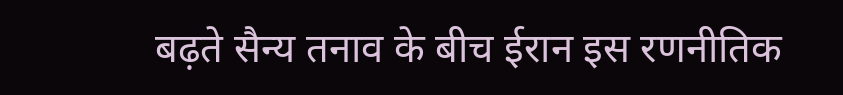बढ़ते सैन्य तनाव के बीच ईरान इस रणनीतिक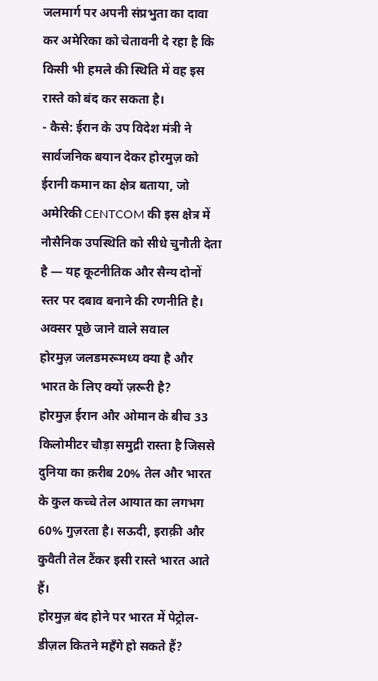जलमार्ग पर अपनी संप्रभुता का दावा कर अमेरिका को चेतावनी दे रहा है कि किसी भी हमले की स्थिति में वह इस रास्ते को बंद कर सकता है।
- कैसे: ईरान के उप विदेश मंत्री ने सार्वजनिक बयान देकर होरमुज़ को ईरानी कमान का क्षेत्र बताया, जो अमेरिकी CENTCOM की इस क्षेत्र में नौसैनिक उपस्थिति को सीधे चुनौती देता है — यह कूटनीतिक और सैन्य दोनों स्तर पर दबाव बनाने की रणनीति है।
अक्सर पूछे जाने वाले सवाल
होरमुज़ जलडमरूमध्य क्या है और भारत के लिए क्यों ज़रूरी है?
होरमुज़ ईरान और ओमान के बीच 33 किलोमीटर चौड़ा समुद्री रास्ता है जिससे दुनिया का क़रीब 20% तेल और भारत के कुल कच्चे तेल आयात का लगभग 60% गुज़रता है। सऊदी, इराक़ी और कुवैती तेल टैंकर इसी रास्ते भारत आते हैं।
होरमुज़ बंद होने पर भारत में पेट्रोल-डीज़ल कितने महँगे हो सकते हैं?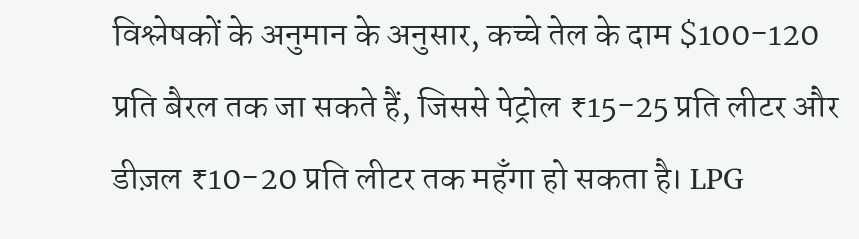विश्लेषकों के अनुमान के अनुसार, कच्चे तेल के दाम $100-120 प्रति बैरल तक जा सकते हैं, जिससे पेट्रोल ₹15-25 प्रति लीटर और डीज़ल ₹10-20 प्रति लीटर तक महँगा हो सकता है। LPG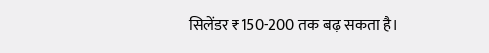सिलेंडर ₹150-200 तक बढ़ सकता है।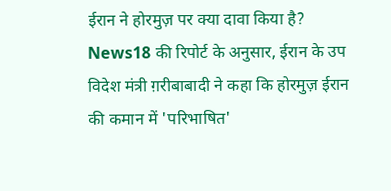ईरान ने होरमुज़ पर क्या दावा किया है?
News18 की रिपोर्ट के अनुसार, ईरान के उप विदेश मंत्री ग़रीबाबादी ने कहा कि होरमुज़ ईरान की कमान में 'परिभाषित'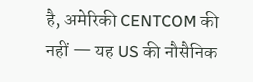है, अमेरिकी CENTCOM की नहीं — यह US की नौसैनिक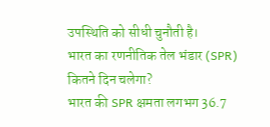उपस्थिति को सीधी चुनौती है।
भारत का रणनीतिक तेल भंडार (SPR) कितने दिन चलेगा?
भारत की SPR क्षमता लगभग 36.7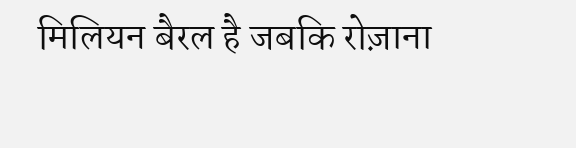मिलियन बैरल है जबकि रोज़ाना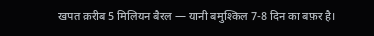खपत क़रीब 5 मिलियन बैरल — यानी बमुश्किल 7-8 दिन का बफ़र है।